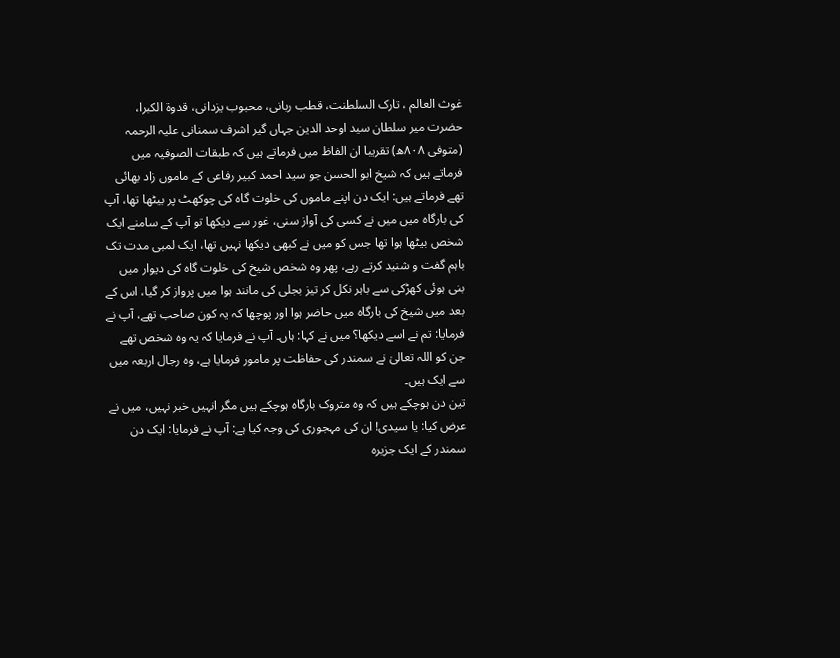غوث العالم ، تارک السلطنت، قطب ربانی، محبوب یزدانی، قدوة الکبرا، حضرت میر سلطان سید اوحد الدین جہاں گیر اشرف سمنانی علیہ الرحمہ (متوفی ٨٠٨ھ) تقریبا ان الفاظ میں فرماتے ہیں کہ طبقات الصوفیہ میں فرماتے ہیں کہ شیخ ابو الحسن جو سید احمد کبیر رفاعی کے ماموں زاد بھائی تھے فرماتے ہیں: ایک دن اپنے ماموں کی خلوت گاہ کی چوکھٹ پر بیٹھا تھا، آپ کی بارگاہ میں میں نے کسی کی آواز سنی، غور سے دیکھا تو آپ کے سامنے ایک شخص بیٹھا ہوا تھا جس کو میں نے کبھی دیکھا نہیں تھا، ایک لمبی مدت تک باہم گفت و شنید کرتے رہے، پھر وہ شخص شیخ کی خلوت گاہ کی دیوار میں بنی ہوئی کھڑکی سے باہر نکل کر تیز بجلی کی مانند ہوا میں پرواز کر گیا، اس کے بعد میں شیخ کی بارگاہ میں حاضر ہوا اور پوچھا کہ یہ کون صاحب تھے، آپ نے فرمایا: تم نے اسے دیکھا؟ میں نے کہا: ہاں۔ آپ نے فرمایا کہ یہ وہ شخص تھے جن کو اللہ تعالیٰ نے سمندر کی حفاظت پر مامور فرمایا ہے، وہ رجال اربعہ میں سے ایک ہیں۔
تین دن ہوچکے ہیں کہ وہ متروک بارگاہ ہوچکے ہیں مگر انہیں خبر نہیں، میں نے عرض کیا: یا سیدی! ان کی مہجوری کی وجہ کیا ہے: آپ نے فرمایا: ایک دن سمندر کے ایک جزیرہ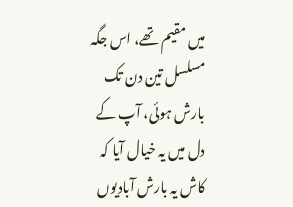میں مقیم تھے، اس جگہ مسلسل تین دن تک بارش ہوئی، آپ کے دل میں یہ خیال آیا کہ کاش یہ بارش آبادیوں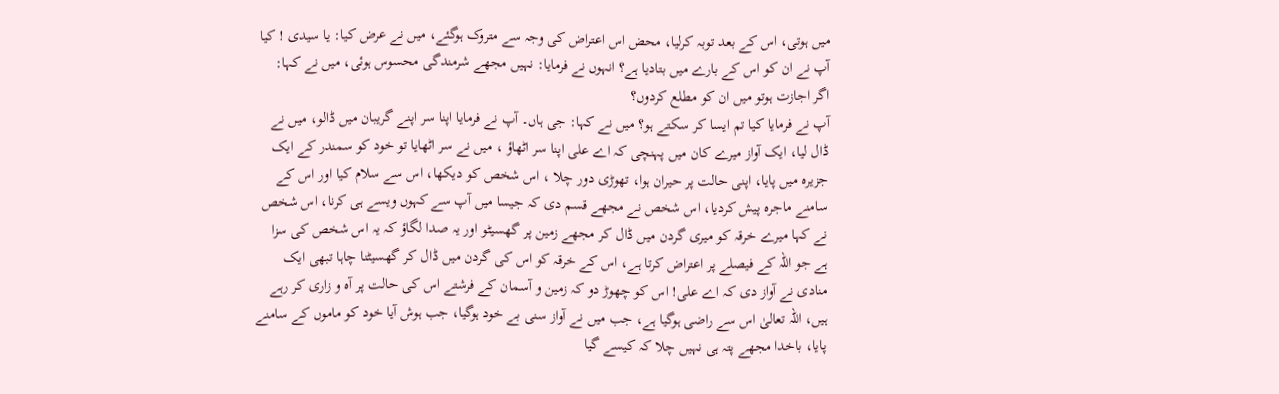میں ہوتی، اس کے بعد توبہ کرلیا، محض اس اعتراض کی وجہ سے متروک ہوگئے، میں نے عرض کیا: یا سیدی ! کیا آپ نے ان کو اس کے بارے میں بتادیا ہے؟ انہوں نے فرمایا: نہیں مجھے شرمندگی محسوس ہوئی، میں نے کہا: اگر اجازت ہوتو میں ان کو مطلع کردوں؟
آپ نے فرمایا کیا تم ایسا کر سکتے ہو؟ میں نے کہا: جی ہاں۔ آپ نے فرمایا اپنا سر اپنے گریبان میں ڈالو، میں نے ڈال لیا، ایک آواز میرے کان میں پہنچی کہ اے علی اپنا سر اٹھاؤ ، میں نے سر اٹھایا تو خود کو سمندر کے ایک جزیرہ میں پایا، اپنی حالت پر حیران ہوا، تھوڑی دور چلا ، اس شخص کو دیکھا، اس سے سلام کیا اور اس کے سامنے ماجرہ پیش کردیا، اس شخص نے مجھے قسم دی کہ جیسا میں آپ سے کہوں ویسے ہی کرنا، اس شخص نے کہا میرے خرقہ کو میری گردن میں ڈال کر مجھے زمین پر گھسیٹو اور یہ صدا لگاؤ کہ یہ اس شخص کی سزا ہے جو اللہ کے فیصلے پر اعتراض کرتا ہے، اس کے خرقہ کو اس کی گردن میں ڈال کر گھسیٹنا چاہا تبھی ایک منادی نے آواز دی کہ اے علی! اس کو چھوڑ دو کہ زمین و آسمان کے فرشتے اس کی حالت پر آہ و زاری کر رہے ہیں، اللہ تعالیٰ اس سے راضی ہوگیا ہے، جب میں نے آواز سنی بے خود ہوگیا، جب ہوش آیا خود کو ماموں کے سامنے پایا، باخدا مجھے پتہ ہی نہیں چلا کہ کیسے گیا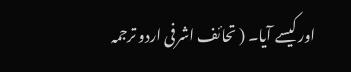اور کیسے آیا۔ ( تحائف اشرفی اردو ترجمہ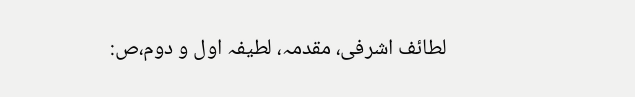لطائف اشرفی، مقدمہ، لطیفہ اول و دوم،ص: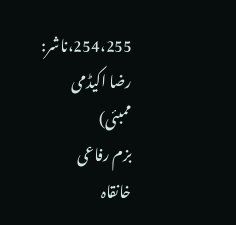254،255،ناشر: رضا اکیڈمی ممبئی)
بزم رفاعی
خانقاہ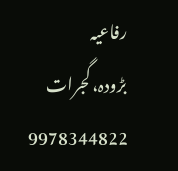رفاعیہ
بڑودہ، گجرات
9978344822